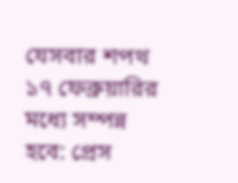যেসবার শপথ ১৭ ফেব্রুয়ারির মধ্যে সম্পন্ন হবে: প্রেস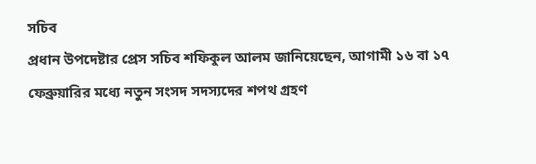সচিব
প্রধান উপদেষ্টার প্রেস সচিব শফিকুল আলম জানিয়েছেন, আগামী ১৬ বা ১৭ ফেব্রুয়ারির মধ্যে নতুন সংসদ সদস্যদের শপথ গ্রহণ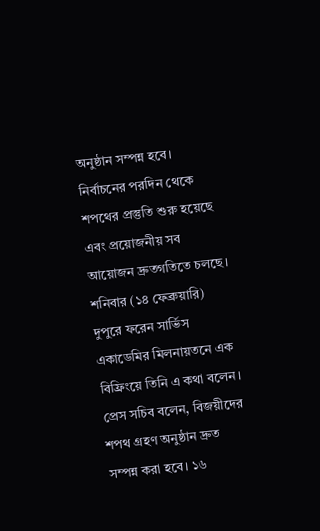অনুষ্ঠান সম্পন্ন হবে। নির্বাচনের পরদিন থেকে শপথের প্রস্তুতি শুরু হয়েছে এবং প্রয়োজনীয় সব আয়োজন দ্রুতগতিতে চলছে।
শনিবার (১৪ ফেব্রুয়ারি) দুপুরে ফরেন সার্ভিস একাডেমির মিলনায়তনে এক বিফ্রিংয়ে তিনি এ কথা বলেন।
প্রেস সচিব বলেন, বিজয়ীদের শপথ গ্রহণ অনুষ্ঠান দ্রুত সম্পন্ন করা হবে। ১৬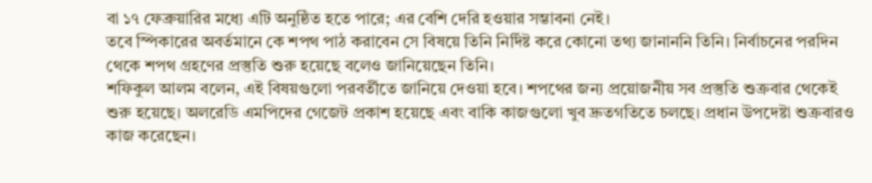বা ১৭ ফেব্রুয়ারির মধ্যে এটি অনুষ্ঠিত হতে পারে; এর বেশি দেরি হওয়ার সম্ভাবনা নেই।
তবে স্পিকারের অবর্তমানে কে শপথ পাঠ করাবেন সে বিষয়ে তিনি নির্দিষ্ট করে কোনো তথ্য জানাননি তিনি। নির্বাচনের পরদিন থেকে শপথ গ্রহণের প্রস্তুতি শুরু হয়েছে বলেও জানিয়েছেন তিনি।
শফিকুল আলম বলেন, এই বিষয়গুলো পরবর্তীতে জানিয়ে দেওয়া হবে। শপথের জন্য প্রয়োজনীয় সব প্রস্তুতি শুক্রবার থেকেই শুরু হয়েছে। অলরেডি এমপিদের গেজেট প্রকাশ হয়েছে এবং বাকি কাজগুলো খুব দ্রুতগতিতে চলছে। প্রধান উপদেষ্টা শুক্রবারও কাজ করেছেন।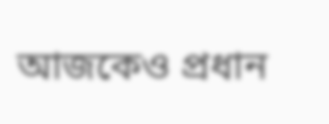আজকেও প্রধান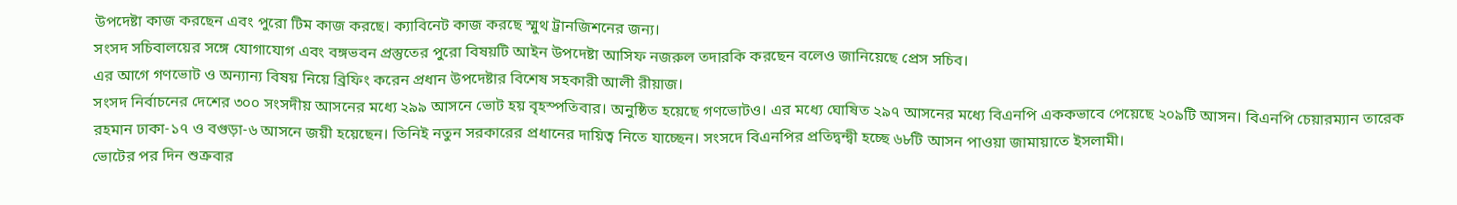উপদেষ্টা কাজ করছেন এবং পুরো টিম কাজ করছে। ক্যাবিনেট কাজ করছে স্মুথ ট্রানজিশনের জন্য।
সংসদ সচিবালয়ের সঙ্গে যোগাযোগ এবং বঙ্গভবন প্রস্তুতের পুরো বিষয়টি আইন উপদেষ্টা আসিফ নজরুল তদারকি করছেন বলেও জানিয়েছে প্রেস সচিব।
এর আগে গণভোট ও অন্যান্য বিষয় নিয়ে ব্রিফিং করেন প্রধান উপদেষ্টার বিশেষ সহকারী আলী রীয়াজ।
সংসদ নির্বাচনের দেশের ৩০০ সংসদীয় আসনের মধ্যে ২৯৯ আসনে ভোট হয় বৃহস্পতিবার। অনুষ্ঠিত হয়েছে গণভোটও। এর মধ্যে ঘোষিত ২৯৭ আসনের মধ্যে বিএনপি এককভাবে পেয়েছে ২০৯টি আসন। বিএনপি চেয়ারম্যান তারেক রহমান ঢাকা-১৭ ও বগুড়া-৬ আসনে জয়ী হয়েছেন। তিনিই নতুন সরকারের প্রধানের দায়িত্ব নিতে যাচ্ছেন। সংসদে বিএনপির প্রতিদ্বন্দ্বী হচ্ছে ৬৮টি আসন পাওয়া জামায়াতে ইসলামী।
ভোটের পর দিন শুক্রবার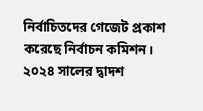নির্বাচিতদের গেজেট প্রকাশ করেছে নির্বাচন কমিশন।
২০২৪ সালের দ্বাদশ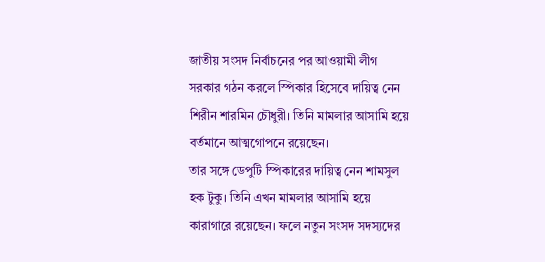জাতীয় সংসদ নির্বাচনের পর আওয়ামী লীগ সরকার গঠন করলে স্পিকার হিসেবে দায়িত্ব নেন শিরীন শারমিন চৌধুরী। তিনি মামলার আসামি হয়ে বর্তমানে আত্মগোপনে রয়েছেন।
তার সঙ্গে ডেপুটি স্পিকারের দায়িত্ব নেন শামসুল হক টুকু। তিনি এখন মামলার আসামি হয়ে কারাগারে রয়েছেন। ফলে নতুন সংসদ সদস্যদের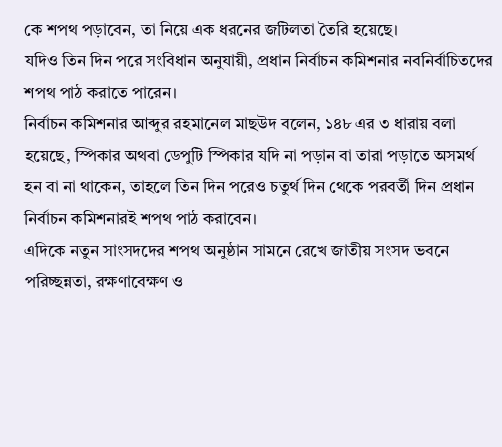কে শপথ পড়াবেন, তা নিয়ে এক ধরনের জটিলতা তৈরি হয়েছে।
যদিও তিন দিন পরে সংবিধান অনুযায়ী, প্রধান নির্বাচন কমিশনার নবনির্বাচিতদের শপথ পাঠ করাতে পারেন।
নির্বাচন কমিশনার আব্দুর রহমানেল মাছউদ বলেন, ১৪৮ এর ৩ ধারায় বলা হয়েছে, স্পিকার অথবা ডেপুটি স্পিকার যদি না পড়ান বা তারা পড়াতে অসমর্থ হন বা না থাকেন, তাহলে তিন দিন পরেও চতুর্থ দিন থেকে পরবর্তী দিন প্রধান নির্বাচন কমিশনারই শপথ পাঠ করাবেন।
এদিকে নতুন সাংসদদের শপথ অনুষ্ঠান সামনে রেখে জাতীয় সংসদ ভবনে পরিচ্ছন্নতা, রক্ষণাবেক্ষণ ও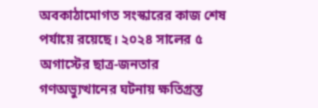অবকাঠামোগত সংস্কারের কাজ শেষ পর্যায়ে রয়েছে। ২০২৪ সালের ৫ অগাস্টের ছাত্র-জনতার গণঅভ্যুত্থানের ঘটনায় ক্ষতিগ্রস্ত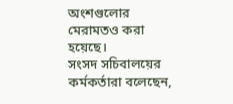অংশগুলোর মেরামতও করা হয়েছে।
সংসদ সচিবালয়ের কর্মকর্তারা বলেছেন,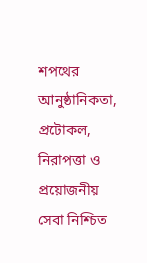শপথের আনুষ্ঠানিকতা, প্রটোকল, নিরাপত্তা ও প্রয়োজনীয় সেবা নিশ্চিত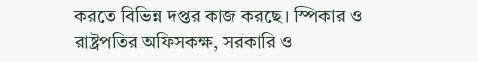করতে বিভিন্ন দপ্তর কাজ করছে। স্পিকার ও রাষ্ট্রপতির অফিসকক্ষ, সরকারি ও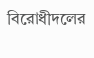বিরোধীদলের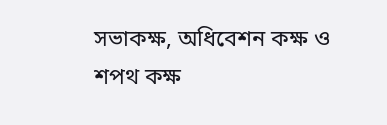সভাকক্ষ, অধিবেশন কক্ষ ও শপথ কক্ষ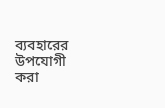ব্যবহারের উপযোগী করা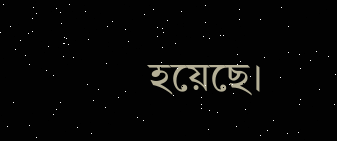হয়েছে।